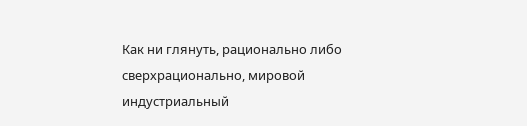Как ни глянуть, рационально либо сверхрационально, мировой индустриальный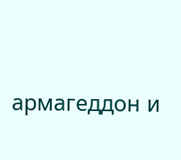армагеддон и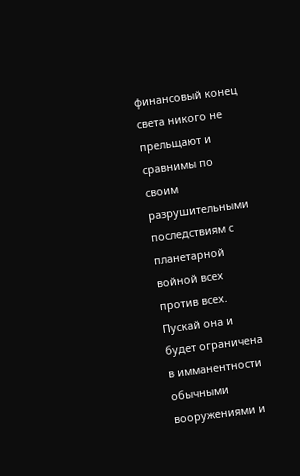финансовый конец света никого не прельщают и сравнимы по своим разрушительными последствиям с планетарной войной всех против всех. Пускай она и будет ограничена в имманентности обычными вооружениями и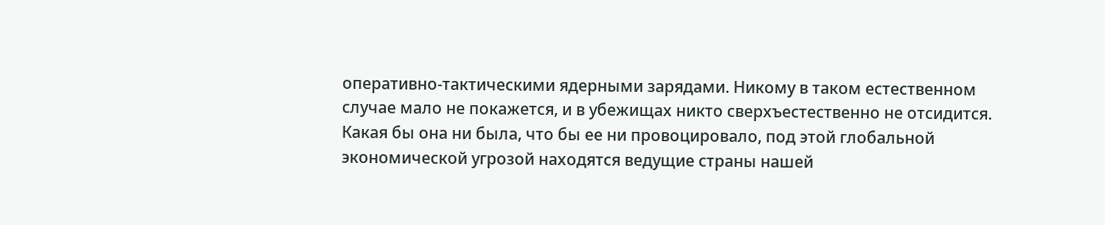оперативно-тактическими ядерными зарядами. Никому в таком естественном случае мало не покажется, и в убежищах никто сверхъестественно не отсидится.
Какая бы она ни была, что бы ее ни провоцировало, под этой глобальной экономической угрозой находятся ведущие страны нашей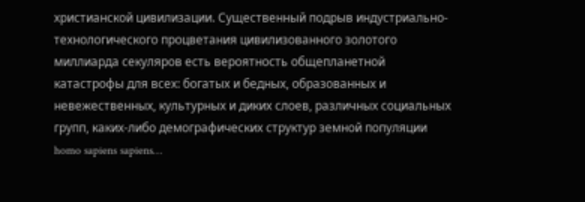христианской цивилизации. Существенный подрыв индустриально-технологического процветания цивилизованного золотого миллиарда секуляров есть вероятность общепланетной катастрофы для всех: богатых и бедных, образованных и невежественных, культурных и диких слоев, различных социальных групп, каких-либо демографических структур земной популяции homo sapiens sapiens…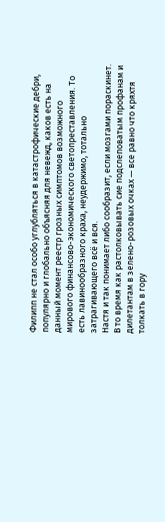Филипп не стал особо углубляться в катастрофические дебри, популярно и глобально объясняя для невежд, каков есть на данный момент реестр грозных симптомов возможного мирового финансово-экономического светопреставления. То есть лавинообразного краха, неудержимо, тотально затрагивающего всё и вся.
Настя и так понимает либо сообразит, если мозгами пораскинет. В то время как растолковывать сие подслеповатым профанам и дилетантам в зелено-розовых очках — все равно что кряхтя толкать в гору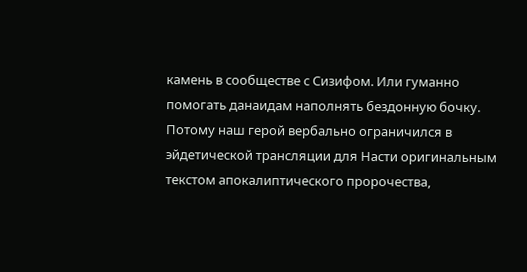камень в сообществе с Сизифом. Или гуманно помогать данаидам наполнять бездонную бочку.
Потому наш герой вербально ограничился в эйдетической трансляции для Насти оригинальным текстом апокалиптического пророчества,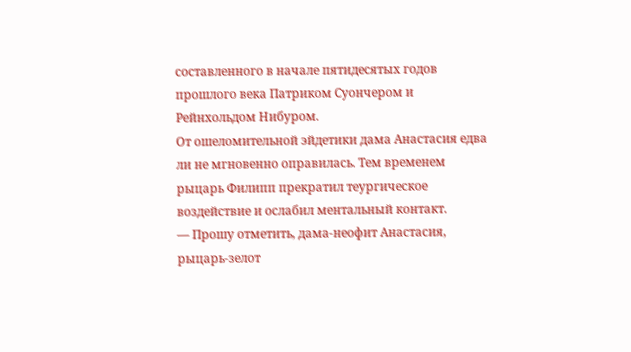составленного в начале пятидесятых годов прошлого века Патриком Суончером и Рейнхольдом Нибуром.
От ошеломительной эйдетики дама Анастасия едва ли не мгновенно оправилась. Тем временем рыцарь Филипп прекратил теургическое воздействие и ослабил ментальный контакт.
— Прошу отметить, дама-неофит Анастасия, рыцарь-зелот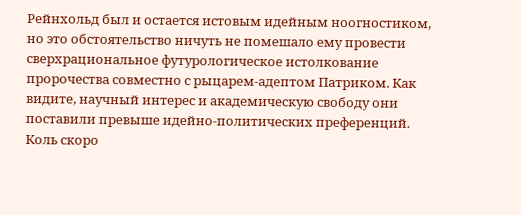Рейнхольд был и остается истовым идейным ноогностиком, но это обстоятельство ничуть не помешало ему провести сверхрациональное футурологическое истолкование пророчества совместно с рыцарем-адептом Патриком. Как видите, научный интерес и академическую свободу они поставили превыше идейно-политических преференций.
Коль скоро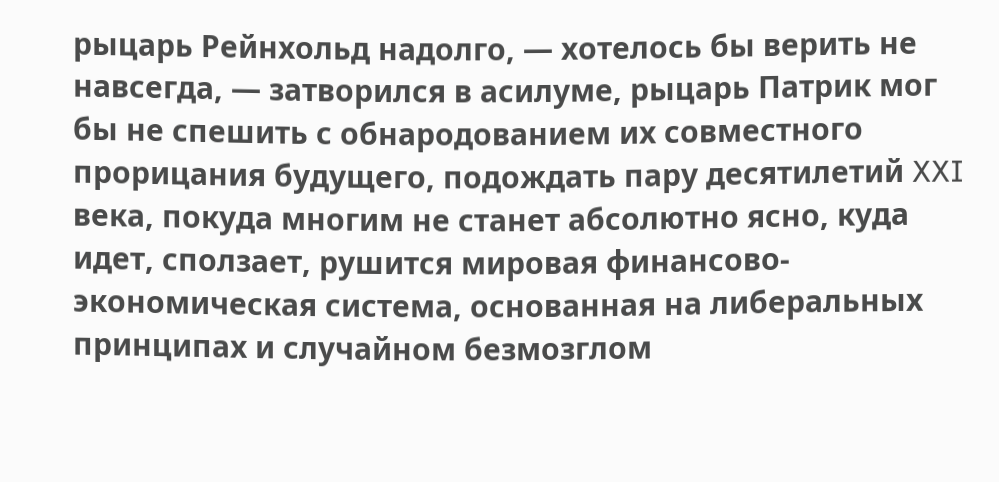рыцарь Рейнхольд надолго, — хотелось бы верить не навсегда, — затворился в асилуме, рыцарь Патрик мог бы не спешить с обнародованием их совместного прорицания будущего, подождать пару десятилетий XXI века, покуда многим не станет абсолютно ясно, куда идет, сползает, рушится мировая финансово-экономическая система, основанная на либеральных принципах и случайном безмозглом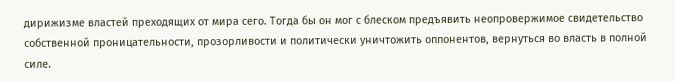дирижизме властей преходящих от мира сего. Тогда бы он мог с блеском предъявить неопровержимое свидетельство собственной проницательности, прозорливости и политически уничтожить оппонентов, вернуться во власть в полной силе.